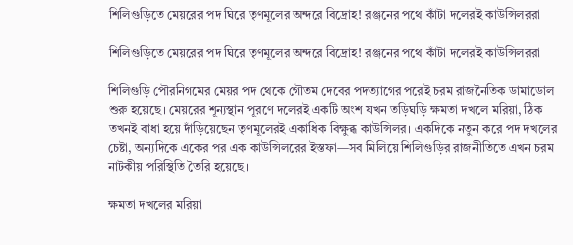শিলিগুড়িতে মেয়রের পদ ঘিরে তৃণমূলের অন্দরে বিদ্রোহ! রঞ্জনের পথে কাঁটা দলেরই কাউন্সিলররা

শিলিগুড়িতে মেয়রের পদ ঘিরে তৃণমূলের অন্দরে বিদ্রোহ! রঞ্জনের পথে কাঁটা দলেরই কাউন্সিলররা

শিলিগুড়ি পৌরনিগমের মেয়র পদ থেকে গৌতম দেবের পদত্যাগের পরেই চরম রাজনৈতিক ডামাডোল শুরু হয়েছে। মেয়রের শূন্যস্থান পূরণে দলেরই একটি অংশ যখন তড়িঘড়ি ক্ষমতা দখলে মরিয়া, ঠিক তখনই বাধা হয়ে দাঁড়িয়েছেন তৃণমূলেরই একাধিক বিক্ষুব্ধ কাউন্সিলর। একদিকে নতুন করে পদ দখলের চেষ্টা, অন্যদিকে একের পর এক কাউন্সিলরের ইস্তফা—সব মিলিয়ে শিলিগুড়ির রাজনীতিতে এখন চরম নাটকীয় পরিস্থিতি তৈরি হয়েছে।

ক্ষমতা দখলের মরিয়া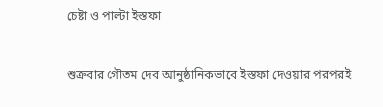চেষ্টা ও পাল্টা ইস্তফা

শুক্রবার গৌতম দেব আনুষ্ঠানিকভাবে ইস্তফা দেওয়ার পরপরই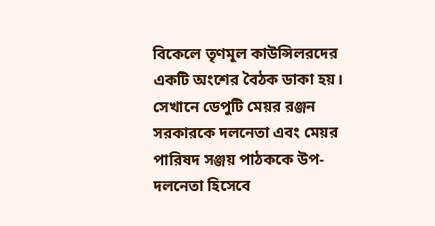বিকেলে তৃণমূল কাউন্সিলরদের একটি অংশের বৈঠক ডাকা হয়। সেখানে ডেপুটি মেয়র রঞ্জন সরকারকে দলনেতা এবং মেয়র পারিষদ সঞ্জয় পাঠককে উপ-দলনেতা হিসেবে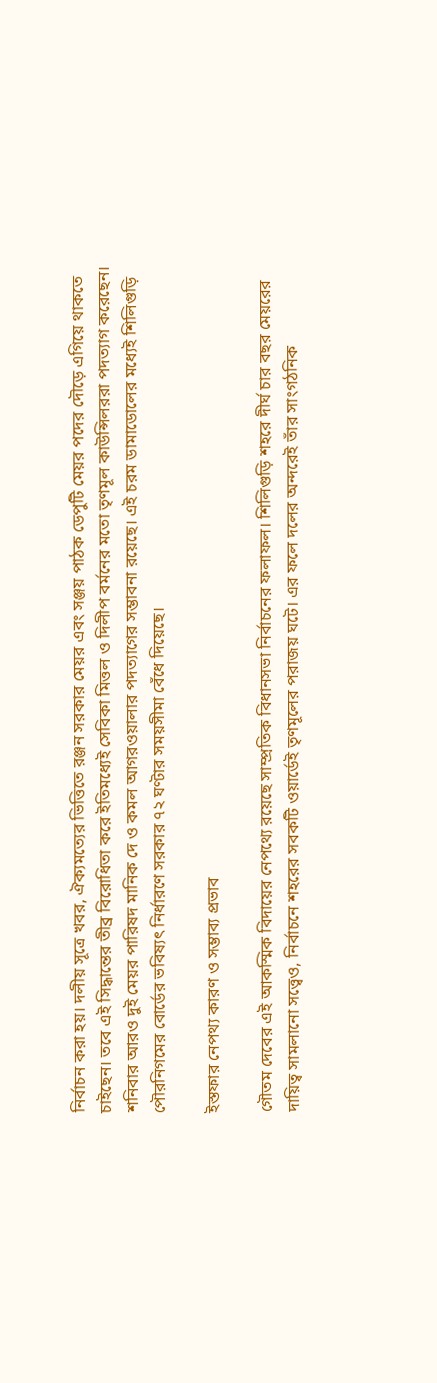নির্বাচন করা হয়। দলীয় সূত্রে খবর, ঐক্যমত্যের ভিত্তিতে রঞ্জন সরকার মেয়র এবং সঞ্জয় পাঠক ডেপুটি মেয়র পদের দৌড়ে এগিয়ে থাকতে চাইছেন। তবে এই সিদ্ধান্তের তীব্র বিরোধিতা করে ইতিমধ্যেই সেবিকা মিত্তল ও দিলীপ বর্মনের মতো তৃণমূল কাউন্সিলররা পদত্যাগ করেছেন। শনিবার আরও দুই মেয়র পারিষদ মানিক দে ও কমল আগরওয়ালার পদত্যাগের সম্ভাবনা রয়েছে। এই চরম ডামাডোলের মধ্যেই শিলিগুড়ি পৌরনিগমের বোর্ডের ভবিষ্যৎ নির্ধারণে সরকার ৭২ ঘণ্টার সময়সীমা বেঁধে দিয়েছে।

ইস্তফার নেপথ্য কারণ ও সম্ভাব্য প্রভাব

গৌতম দেবের এই আকস্মিক বিদায়ের নেপথ্যে রয়েছে সাম্প্রতিক বিধানসভা নির্বাচনের ফলাফল। শিলিগুড়ি শহরে দীর্ঘ চার বছর মেয়রের দায়িত্ব সামলানো সত্ত্বেও, নির্বাচনে শহরের সবকটি ওয়ার্ডেই তৃণমূলের পরাজয় ঘটে। এর ফলে দলের অন্দরেই তাঁর সাংগঠনিক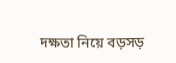দক্ষতা নিয়ে বড়সড়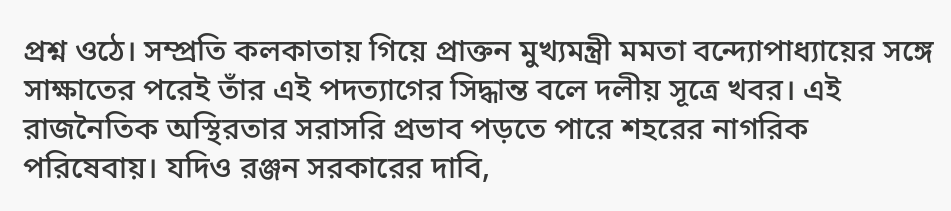প্রশ্ন ওঠে। সম্প্রতি কলকাতায় গিয়ে প্রাক্তন মুখ্যমন্ত্রী মমতা বন্দ্যোপাধ্যায়ের সঙ্গে সাক্ষাতের পরেই তাঁর এই পদত্যাগের সিদ্ধান্ত বলে দলীয় সূত্রে খবর। এই রাজনৈতিক অস্থিরতার সরাসরি প্রভাব পড়তে পারে শহরের নাগরিক পরিষেবায়। যদিও রঞ্জন সরকারের দাবি,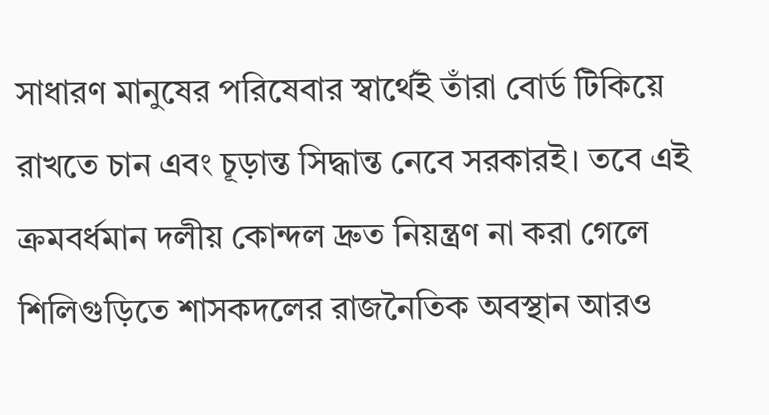সাধারণ মানুষের পরিষেবার স্বার্থেই তাঁরা বোর্ড টিকিয়ে রাখতে চান এবং চূড়ান্ত সিদ্ধান্ত নেবে সরকারই। তবে এই ক্রমবর্ধমান দলীয় কোন্দল দ্রুত নিয়ন্ত্রণ না করা গেলে শিলিগুড়িতে শাসকদলের রাজনৈতিক অবস্থান আরও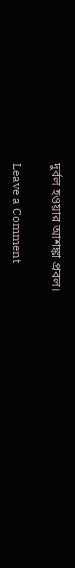দুর্বল হওয়ার আশঙ্কা প্রবল।

Leave a Comment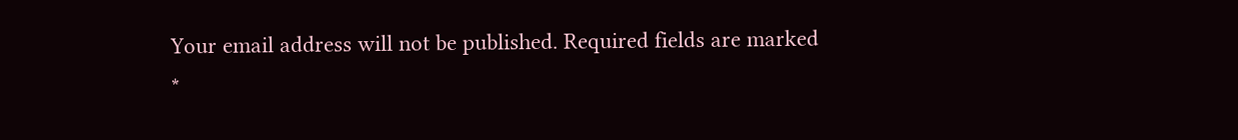Your email address will not be published. Required fields are marked *